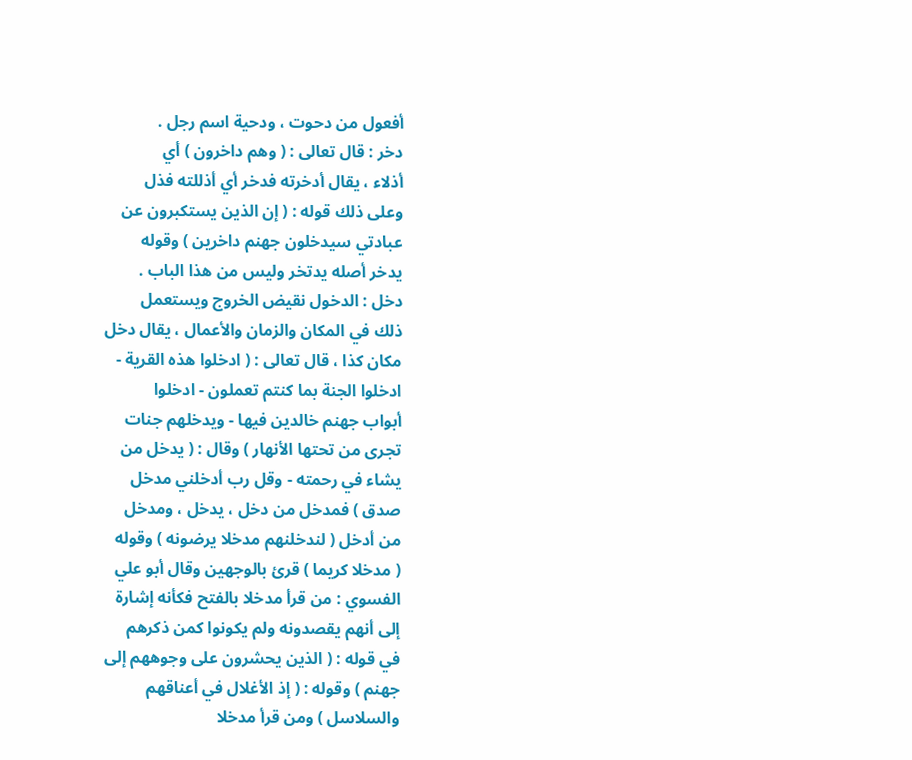أفعول من دحوت ، ودحية اسم رجل .
دخر : قال تعالى : ( وهم داخرون ) أي
أذلاء ، يقال أدخرته فدخر أي أذللته فذل
وعلى ذلك قوله : ( إن الذين يستكبرون عن
عبادتي سيدخلون جهنم داخرين ) وقوله
يدخر أصله يدتخر وليس من هذا الباب .
دخل : الدخول نقيض الخروج ويستعمل
ذلك في المكان والزمان والأعمال ، يقال دخل
مكان كذا ، قال تعالى : ( ادخلوا هذه القرية -
ادخلوا الجنة بما كنتم تعملون - ادخلوا
أبواب جهنم خالدين فيها - ويدخلهم جنات
تجرى من تحتها الأنهار ) وقال : ( يدخل من
يشاء في رحمته - وقل رب أدخلني مدخل
صدق ) فمدخل من دخل ، يدخل ، ومدخل
من أدخل ( لندخلنهم مدخلا يرضونه ) وقوله
( مدخلا كريما ) قرئ بالوجهين وقال أبو علي
الفسوي : من قرأ مدخلا بالفتح فكأنه إشارة
إلى أنهم يقصدونه ولم يكونوا كمن ذكرهم
في قوله : ( الذين يحشرون على وجوههم إلى
جهنم ) وقوله : ( إذ الأغلال في أعناقهم
والسلاسل ) ومن قرأ مدخلا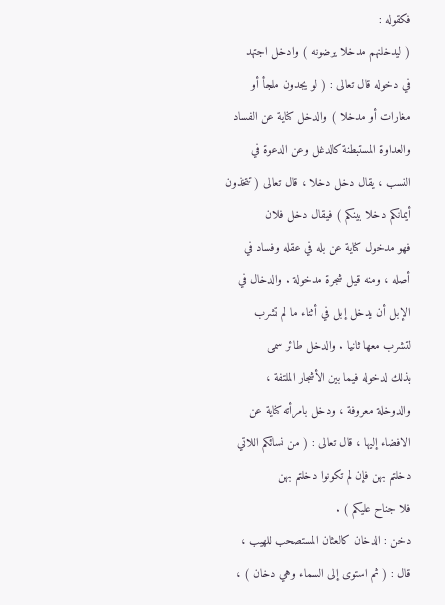فكقوله :
( ليدخلنهم مدخلا يرضونه ) وادخل اجتهد
في دخوله قال تعالى : ( لو يجدون ملجأ أو
مغارات أو مدخلا ) والدخل كناية عن الفساد
والعداوة المستبطنة كالدغل وعن الدعوة في
النسب ، يقال دخل دخلا ، قال تعالى ( تتخذون
أيمانكم دخلا بينكم ) فيقال دخل فلان
فهو مدخول كناية عن بله في عقله وفساد في
أصله ، ومنه قيل شجرة مدخولة . والدخال في
الإبل أن يدخل إبل في أثناء ما لم تشرب
لتشرب معها ثانيا . والدخل طائر سمى
بذلك لدخوله فيما بين الأشجار الملتفة ،
والدوخلة معروفة ، ودخل بامرأته كناية عن
الافضاء إليها ، قال تعالى : ( من نسائكم اللاتي
دخلتم بهن فإن لم تكونوا دخلتم بهن
فلا جناح عليكم ) .
دخن : الدخان كالعثان المستصحب للهيب ،
قال : ( ثم استوى إلى السماء وهي دخان ) ،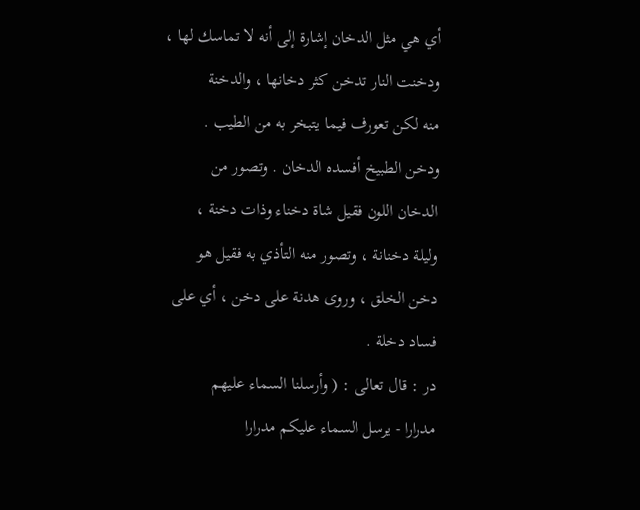أي هي مثل الدخان إشارة إلى أنه لا تماسك لها ،
ودخنت النار تدخن كثر دخانها ، والدخنة
منه لكن تعورف فيما يتبخر به من الطيب .
ودخن الطبيخ أفسده الدخان . وتصور من
الدخان اللون فقيل شاة دخناء وذات دخنة ،
وليلة دخنانة ، وتصور منه التأذي به فقيل هو
دخن الخلق ، وروى هدنة على دخن ، أي على
فساد دخلة .
در : قال تعالى : ( وأرسلنا السماء عليهم
مدرارا - يرسل السماء عليكم مدرارا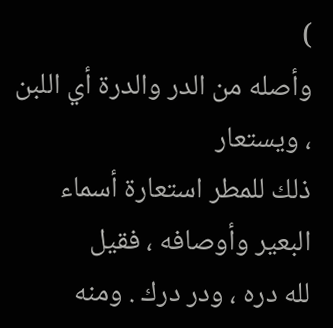)
وأصله من الدر والدرة أي اللبن ، ويستعار
ذلك للمطر استعارة أسماء البعير وأوصافه ، فقيل
لله دره ، ودر درك . ومنه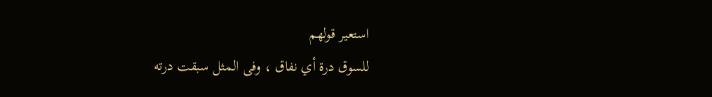استعير قولهم
للسوق درة أي نفاق ، وفى المثل سبقت درته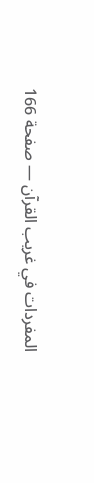المفردات في غريب القرآن — صفحة 166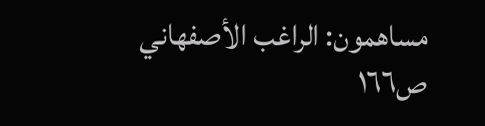مساهمون: الراغب الأصفهاني
ص١٦٦